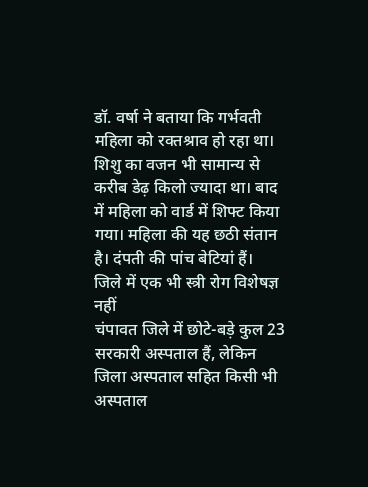डॉ. वर्षा ने बताया कि गर्भवती महिला को रक्तश्राव हो रहा था। शिशु का वजन भी सामान्य से करीब डेढ़ किलो ज्यादा था। बाद में महिला को वार्ड में शिफ्ट किया गया। महिला की यह छठी संतान है। दंपती की पांच बेटियां हैं।
जिले में एक भी स्त्री रोग विशेषज्ञ नहीं
चंपावत जिले में छोटे-बड़े कुल 23 सरकारी अस्पताल हैं, लेकिन जिला अस्पताल सहित किसी भी अस्पताल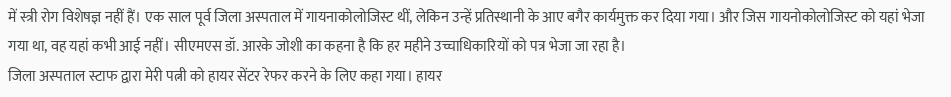में स्त्री रोग विशेषज्ञ नहीं हैं। एक साल पूर्व जिला अस्पताल में गायनाकोलोजिस्ट थीं, लेकिन उन्हें प्रतिस्थानी के आए बगैर कार्यमुक्त कर दिया गया। और जिस गायनोकोलोजिस्ट को यहां भेजा गया था, वह यहां कभी आई नहीं। सीएमएस डॉ. आरके जोशी का कहना है कि हर महीने उच्चाधिकारियों को पत्र भेजा जा रहा है।
जिला अस्पताल स्टाफ द्वारा मेरी पत्नी को हायर सेंटर रेफर करने के लिए कहा गया। हायर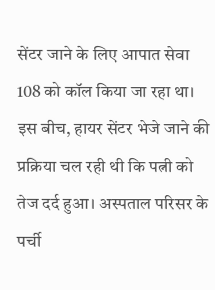सेंटर जाने के लिए आपात सेवा 108 को कॉल किया जा रहा था। इस बीच, हायर सेंटर भेजे जाने की प्रक्रिया चल रही थी कि पत्नी को तेज दर्द हुआ। अस्पताल परिसर के पर्ची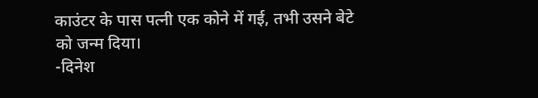काउंटर के पास पत्नी एक कोने में गई, तभी उसने बेटे को जन्म दिया।
-दिनेश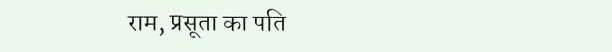राम, प्रसूता का पति